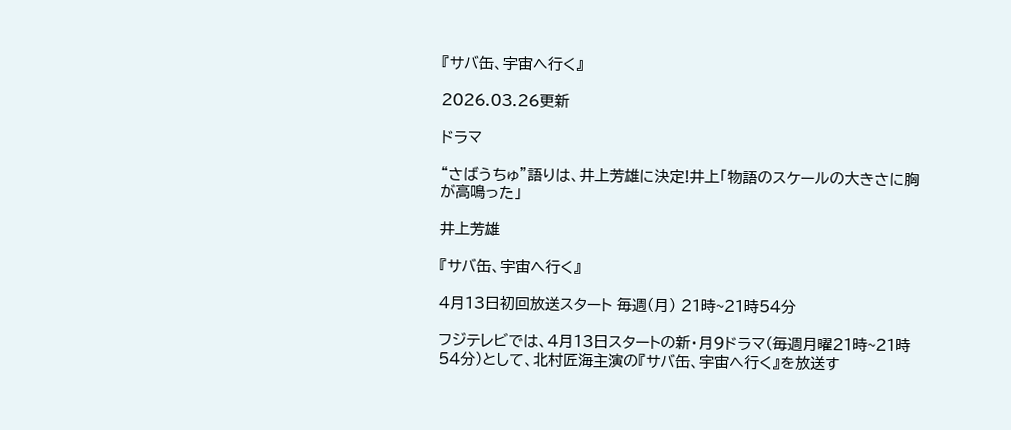『サバ缶、宇宙へ行く』

2026.03.26更新

ドラマ

“さばうちゅ”語りは、井上芳雄に決定!井上「物語のスケールの大きさに胸が高鳴った」

井上芳雄

『サバ缶、宇宙へ行く』

4月13日初回放送スタート 毎週(月) 21時~21時54分

フジテレビでは、4月13日スタートの新・月9ドラマ(毎週月曜21時~21時54分)として、北村匠海主演の『サバ缶、宇宙へ行く』を放送す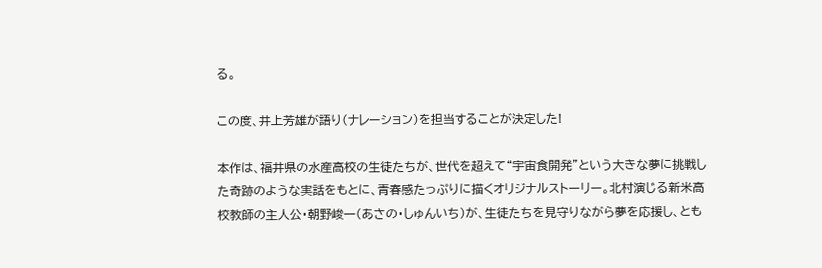る。

この度、井上芳雄が語り(ナレーション)を担当することが決定した!

本作は、福井県の水産高校の生徒たちが、世代を超えて“宇宙食開発”という大きな夢に挑戦した奇跡のような実話をもとに、青春感たっぷりに描くオリジナルストーリー。北村演じる新米高校教師の主人公・朝野峻一(あさの・しゅんいち)が、生徒たちを見守りながら夢を応援し、とも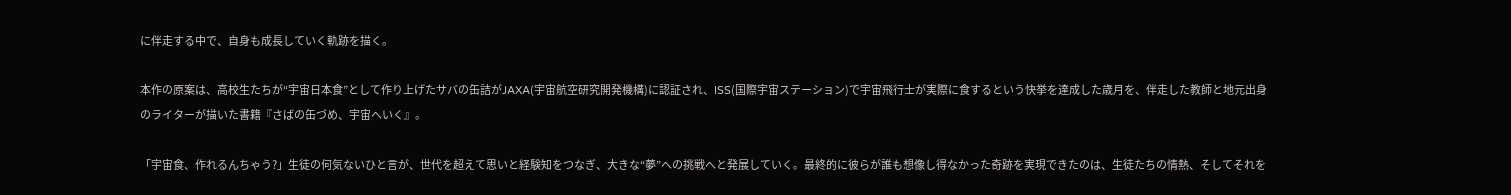に伴走する中で、自身も成長していく軌跡を描く。

本作の原案は、高校生たちが“宇宙日本食”として作り上げたサバの缶詰がJAXA(宇宙航空研究開発機構)に認証され、ISS(国際宇宙ステーション)で宇宙飛行士が実際に食するという快挙を達成した歳月を、伴走した教師と地元出身のライターが描いた書籍『さばの缶づめ、宇宙へいく』。

「宇宙食、作れるんちゃう?」生徒の何気ないひと言が、世代を超えて思いと経験知をつなぎ、大きな“夢”への挑戦へと発展していく。最終的に彼らが誰も想像し得なかった奇跡を実現できたのは、生徒たちの情熱、そしてそれを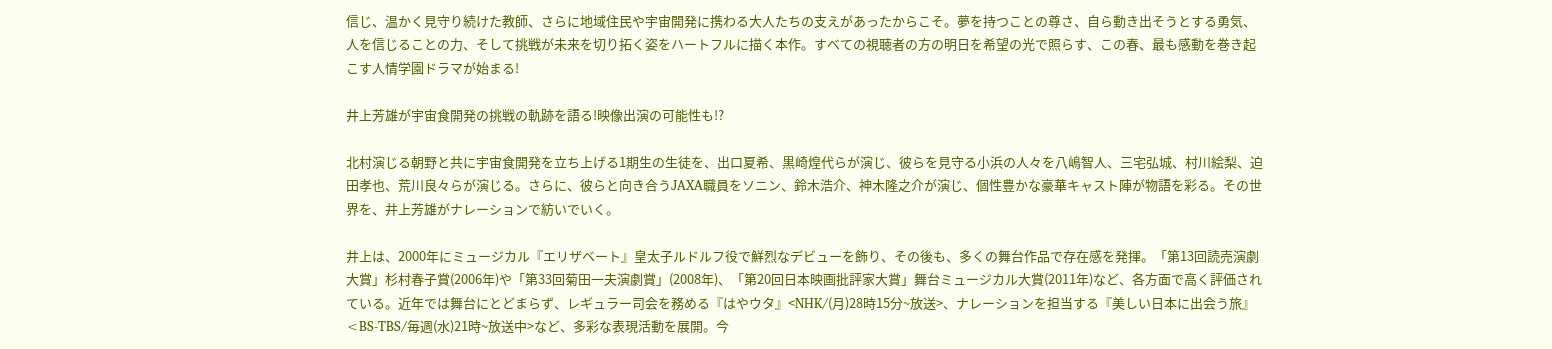信じ、温かく見守り続けた教師、さらに地域住民や宇宙開発に携わる大人たちの支えがあったからこそ。夢を持つことの尊さ、自ら動き出そうとする勇気、人を信じることの力、そして挑戦が未来を切り拓く姿をハートフルに描く本作。すべての視聴者の方の明日を希望の光で照らす、この春、最も感動を巻き起こす人情学園ドラマが始まる!

井上芳雄が宇宙食開発の挑戦の軌跡を語る!映像出演の可能性も!?

北村演じる朝野と共に宇宙食開発を立ち上げる1期生の生徒を、出口夏希、黒崎煌代らが演じ、彼らを見守る小浜の人々を八嶋智人、三宅弘城、村川絵梨、迫田孝也、荒川良々らが演じる。さらに、彼らと向き合うJAXA職員をソニン、鈴木浩介、神木隆之介が演じ、個性豊かな豪華キャスト陣が物語を彩る。その世界を、井上芳雄がナレーションで紡いでいく。

井上は、2000年にミュージカル『エリザベート』皇太子ルドルフ役で鮮烈なデビューを飾り、その後も、多くの舞台作品で存在感を発揮。「第13回読売演劇大賞」杉村春子賞(2006年)や「第33回菊田一夫演劇賞」(2008年)、「第20回日本映画批評家大賞」舞台ミュージカル大賞(2011年)など、各方面で高く評価されている。近年では舞台にとどまらず、レギュラー司会を務める『はやウタ』<NHK/(月)28時15分~放送>、ナレーションを担当する『美しい日本に出会う旅』<BS-TBS/毎週(水)21時~放送中>など、多彩な表現活動を展開。今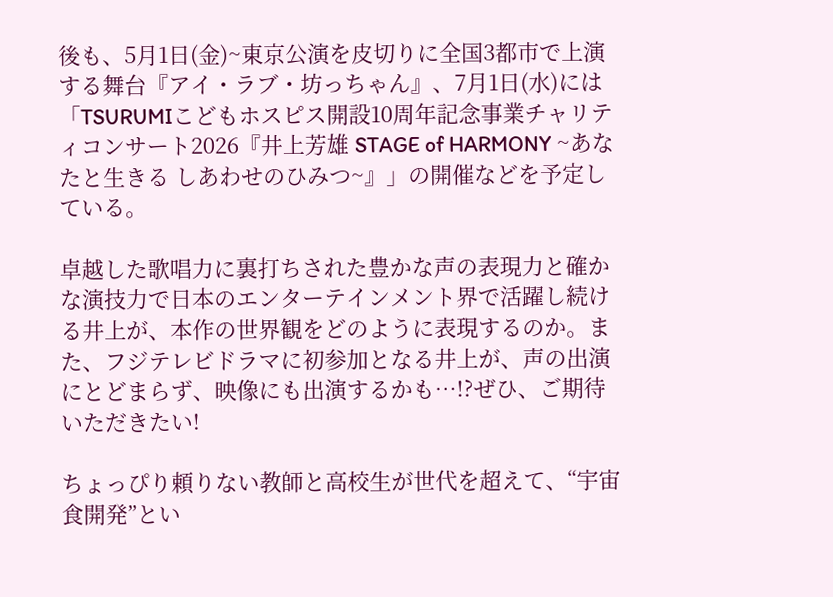後も、5月1日(金)~東京公演を皮切りに全国3都市で上演する舞台『アイ・ラブ・坊っちゃん』、7月1日(水)には「TSURUMIこどもホスピス開設10周年記念事業チャリティコンサート2026『井上芳雄 STAGE of HARMONY ~あなたと生きる しあわせのひみつ~』」の開催などを予定している。

卓越した歌唱力に裏打ちされた豊かな声の表現力と確かな演技力で日本のエンターテインメント界で活躍し続ける井上が、本作の世界観をどのように表現するのか。また、フジテレビドラマに初参加となる井上が、声の出演にとどまらず、映像にも出演するかも…!?ぜひ、ご期待いただきたい!

ちょっぴり頼りない教師と高校生が世代を超えて、“宇宙食開発”とい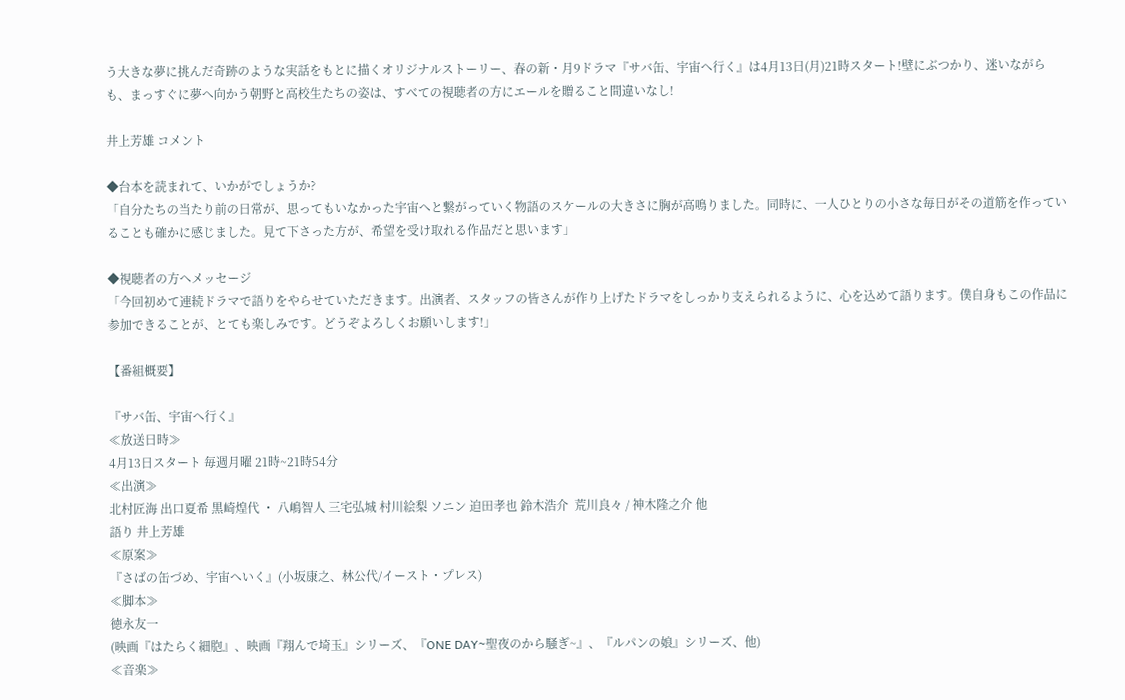う大きな夢に挑んだ奇跡のような実話をもとに描くオリジナルストーリー、春の新・月9ドラマ『サバ缶、宇宙へ行く』は4月13日(月)21時スタート!壁にぶつかり、迷いながらも、まっすぐに夢へ向かう朝野と高校生たちの姿は、すべての視聴者の方にエールを贈ること間違いなし!

井上芳雄 コメント

◆台本を読まれて、いかがでしょうか?
「自分たちの当たり前の日常が、思ってもいなかった宇宙へと繋がっていく物語のスケールの大きさに胸が高鳴りました。同時に、一人ひとりの小さな毎日がその道筋を作っていることも確かに感じました。見て下さった方が、希望を受け取れる作品だと思います」

◆視聴者の方へメッセージ
「今回初めて連続ドラマで語りをやらせていただきます。出演者、スタッフの皆さんが作り上げたドラマをしっかり支えられるように、心を込めて語ります。僕自身もこの作品に参加できることが、とても楽しみです。どうぞよろしくお願いします!」

【番組概要】

『サバ缶、宇宙へ行く』
≪放送日時≫
4月13日スタート 毎週月曜 21時~21時54分
≪出演≫
北村匠海 出口夏希 黒崎煌代 ・ 八嶋智人 三宅弘城 村川絵梨 ソニン 迫田孝也 鈴木浩介  荒川良々 / 神木隆之介 他
語り 井上芳雄
≪原案≫
『さばの缶づめ、宇宙へいく』(小坂康之、林公代/イースト・プレス)
≪脚本≫
徳永友一
(映画『はたらく細胞』、映画『翔んで埼玉』シリーズ、『ONE DAY~聖夜のから騒ぎ~』、『ルパンの娘』シリーズ、他)
≪音楽≫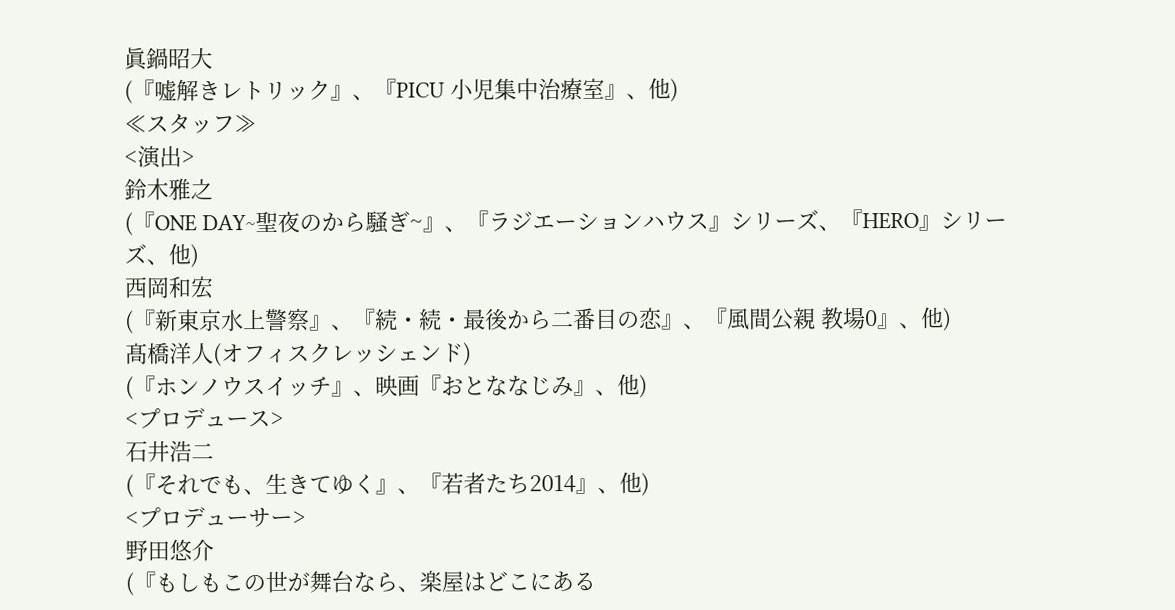眞鍋昭大
(『嘘解きレトリック』、『PICU 小児集中治療室』、他)
≪スタッフ≫
<演出>
鈴木雅之
(『ONE DAY~聖夜のから騒ぎ~』、『ラジエーションハウス』シリーズ、『HERO』シリーズ、他)
西岡和宏
(『新東京水上警察』、『続・続・最後から二番目の恋』、『風間公親 教場0』、他)
髙橋洋人(オフィスクレッシェンド)
(『ホンノウスイッチ』、映画『おとななじみ』、他)
<プロデュース>
石井浩二
(『それでも、生きてゆく』、『若者たち2014』、他)
<プロデューサー>
野田悠介
(『もしもこの世が舞台なら、楽屋はどこにある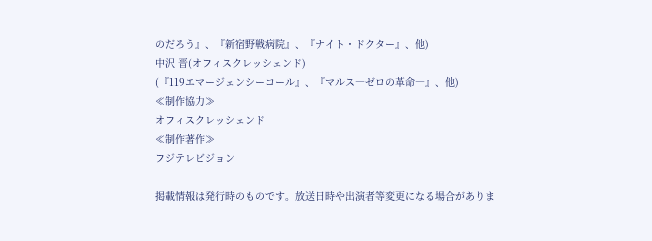のだろう』、『新宿野戦病院』、『ナイト・ドクター』、他)
中沢 晋(オフィスクレッシェンド)
(『119エマージェンシーコール』、『マルス―ゼロの革命―』、他)
≪制作協力≫
オフィスクレッシェンド
≪制作著作≫
フジテレビジョン

掲載情報は発行時のものです。放送日時や出演者等変更になる場合がありま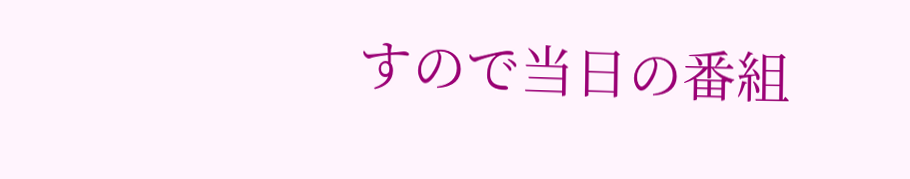すので当日の番組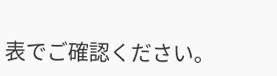表でご確認ください。